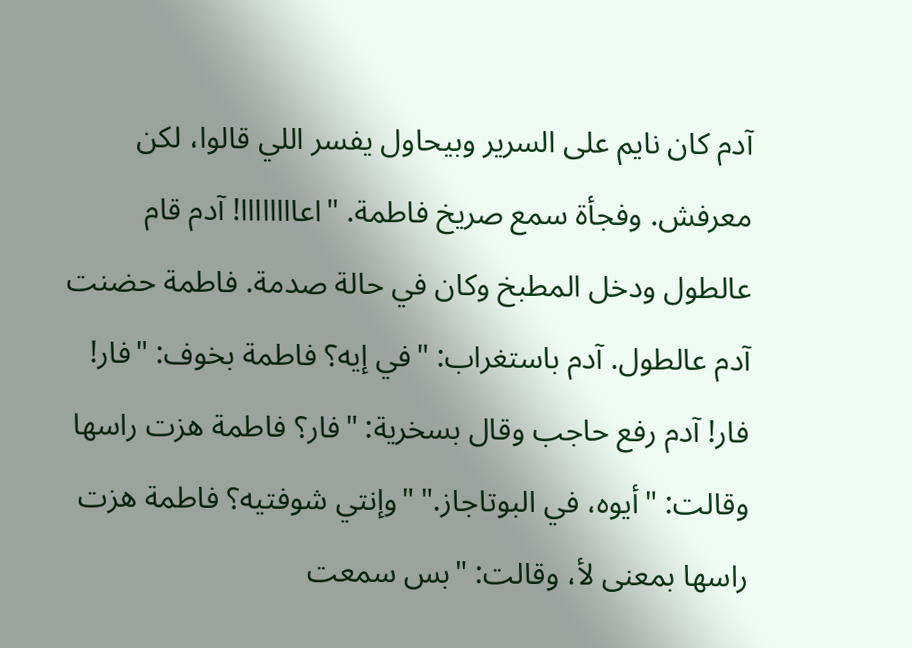آدم كان نايم على السرير وبيحاول يفسر اللي قالوا، لكن معرفش. وفجأة سمع صريخ فاطمة. "اعاااااااا! آدم قام عالطول ودخل المطبخ وكان في حالة صدمة. فاطمة حضنت آدم عالطول. آدم باستغراب: "في إيه؟ فاطمة بخوف: "فار! فار! آدم رفع حاجب وقال بسخرية: "فار؟ فاطمة هزت راسها وقالت: "أيوه، في البوتاجاز." "وإنتي شوفتيه؟ فاطمة هزت راسها بمعنى لأ، وقالت: "بس سمعت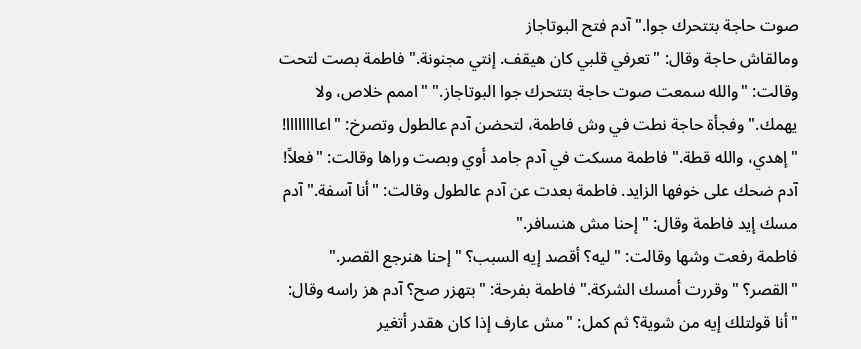صوت حاجة بتتحرك جوا." آدم فتح البوتاجاز
ومالقاش حاجة وقال: "تعرفي قلبي كان هيقف. إنتي مجنونة." فاطمة بصت لتحت وقالت: "والله سمعت صوت حاجة بتتحرك جوا البوتاجاز." "اممم خلاص، ولا يهمك." وفجأة حاجة نطت في وش فاطمة، لتحضن آدم عالطول وتصرخ: "اعاااااااا! "إهدي، والله قطة." فاطمة مسكت في آدم جامد أوي وبصت وراها وقالت: "فعلاً! آدم ضحك على خوفها الزايد. فاطمة بعدت عن آدم عالطول وقالت: "أنا آسفة." آدم مسك إيد فاطمة وقال: "إحنا مش هنسافر."
فاطمة رفعت وشها وقالت: "ليه؟ أقصد إيه السبب؟ "إحنا هنرجع القصر." "القصر؟ "وقررت أمسك الشركة." فاطمة بفرحة: "بتهزر صح؟ آدم هز راسه وقال: "أنا قولتلك إيه من شوية؟ ثم كمل: "مش عارف إذا كان هقدر أتغير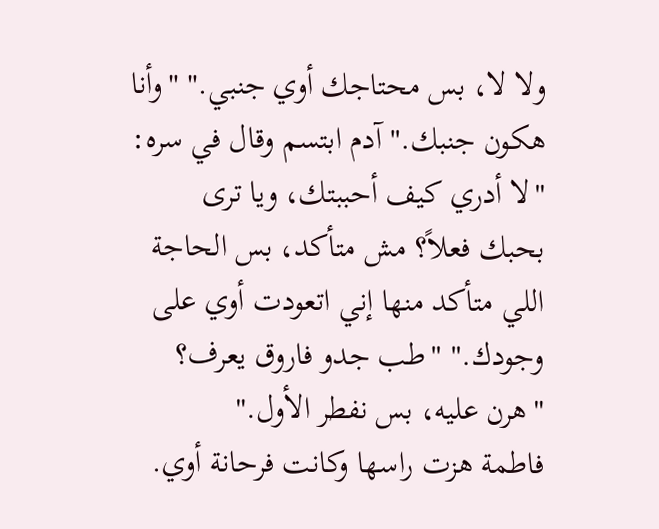ولا لا، بس محتاجك أوي جنبي." "وأنا هكون جنبك." آدم ابتسم وقال في سره: "لا أدري كيف أحببتك، ويا ترى بحبك فعلاً؟ مش متأكد، بس الحاجة اللي متأكد منها إني اتعودت أوي على وجودك." "طب جدو فاروق يعرف؟ "هرن عليه، بس نفطر الأول."
فاطمة هزت راسها وكانت فرحانة أوي.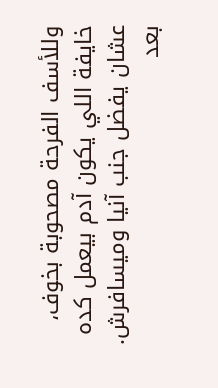وللأسف الفرحة مصحوبة بخوف، خايفة اللي يكون آدم بيعمل كده عشان يفضل جنب آنيا وميسافرش. بعد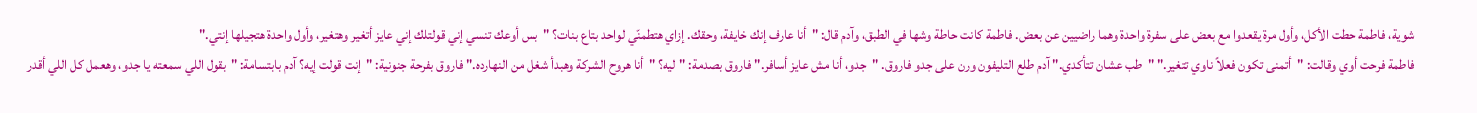شوية، فاطمة حطت الأكل، وأول مرة يقعدوا مع بعض على سفرة واحدة وهما راضيين عن بعض. فاطمة كانت حاطة وشها في الطبق، وآدم قال: "أنا عارف إنك خايفة، وحقك. إزاي هتطمنّي لواحد بتاع بنات؟ "بس أوعك تنسي إني قولتلك إني عايز أتغير وهتغير، وأول واحدة هتجيلها إنتي."
فاطمة فرحت أوي وقالت: "أتمنى تكون فعلاً ناوي تتغير." "طب عشان تتأكدي." آدم طلع التليفون ورن على جدو فاروق. "جدو، أنا مش عايز أسافر." فاروق بصدمة: "ليه؟ "أنا هروح الشركة وهبدأ شغل من النهارده." فاروق بفرحة جنونية: "إنت قولت إيه؟ آدم بابتسامة: "بقول اللي سمعته يا جدو، وهعمل كل اللي أقدر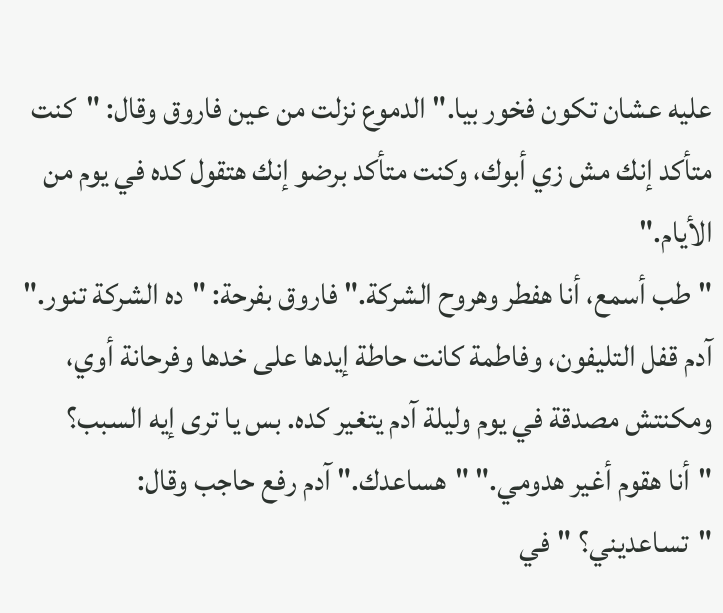عليه عشان تكون فخور بيا." الدموع نزلت من عين فاروق وقال: "كنت متأكد إنك مش زي أبوك، وكنت متأكد برضو إنك هتقول كده في يوم من الأيام."
"طب أسمع، أنا هفطر وهروح الشركة." فاروق بفرحة: "ده الشركة تنور." آدم قفل التليفون، وفاطمة كانت حاطة إيدها على خدها وفرحانة أوي، ومكنتش مصدقة في يوم وليلة آدم يتغير كده. بس يا ترى إيه السبب؟ "أنا هقوم أغير هدومي." "هساعدك." آدم رفع حاجب وقال: "تساعديني؟ "في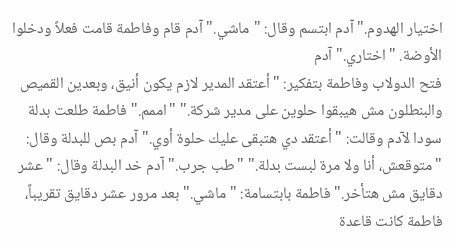اختيار الهدوم." آدم ابتسم وقال: "ماشي." آدم قام وفاطمة قامت فعلاً ودخلوا الأوضة. "اختاري." آدم
فتح الدولاب وفاطمة بتفكير: "أعتقد المدير لازم يكون أنيق، وبعدين القميص والبنطلون مش هيبقوا حلوين على مدير شركة." "اممم." فاطمة طلعت بدلة سودا لآدم وقالت: "أعتقد دي هتبقى عليك حلوة أوي." آدم بص للبدلة وقال: "متوقعش، أنا ولا مرة لبست بدلة." "طب جرب." آدم خد البدلة وقال: "عشر دقايق مش هتأخر." فاطمة بابتسامة: "ماشي." بعد مرور عشر دقايق تقريباً، فاطمة كانت قاعدة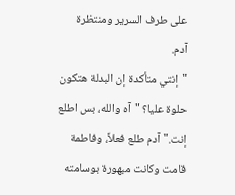على طرف السرير ومنتظرة آدم.
"إنتي متأكدة إن البدلة هتكون حلوة عليا؟ "آه والله، بس اطلع إنت." آدم طلع فعلاً، وفاطمة قامت وكانت مبهورة بوسامته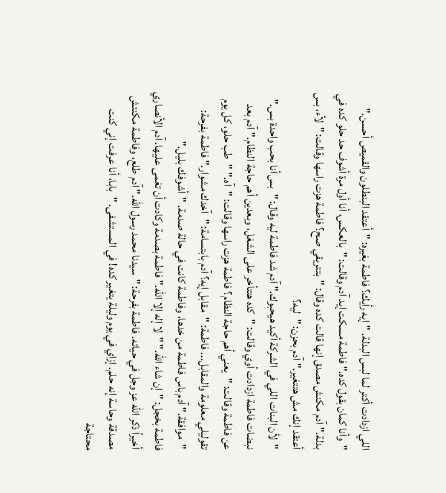اللي ازدادت أكتر لما لبس البدلة. "إيه رأيك؟ فاطمة بغيره: "أعتقد البنطلون والقميص أحسن." "وأنا كمان بقول كده." فاطمة مسكت إيد آدم وقالت: "بالعكس، أنا أول مرة أشوف حد حلو كده في بدلة." آدم مكنش مصدق إنها قالت كده وقال: "بتتريقي صح؟ فاطمة هزت راسها وقالت: "لأء، بس أعتقد إنك مش هتتغير." آدم بحزن: "ليه؟
"لأن البنات اللي في الشركة أكيد هيحبوك." آدم شد فاطمة ليه وقال: "بس أنا بحب واحدة بس." نبضات فاطمة ازدادت أوي وقالت: "كده هتتأخر على الشغل، وبعدين أهم حاجة النظام." آدم بعد عن فاطمة وقالت: "يعني أهم حاجة النظام؟ فاطمة هزت راسها وقالت: "آه." "طب حلو، كل يوم تقوليلي معلومة والمقابل... فاطمة: "مقابل إيه؟ آدم بابتسامة: "آخدك مشوار." فاطمة بفرحة: "موافقة." آدم باس فاطمة من خدها، وفاطمة كانت في حالة صدمة. "أشوفك بليل."
فاطمة بخجل: "إن شاء الله." "لا إله إلا الله." فاطمة بصدمة وكادت أن تغمى عليها. آدم الأنصاري أخيراً ذكر الله عز وجل في حياته. فاطمة بفرحة: "سيدنا محمد رسول الله." آدم طلع، وفاطمة مكنتش مصدقة وحاسة إنه حلم. إزاي في يوم وليلة يتغير كده! في المستشفى. "بابا، أنا عرفت إني كنت محتاجة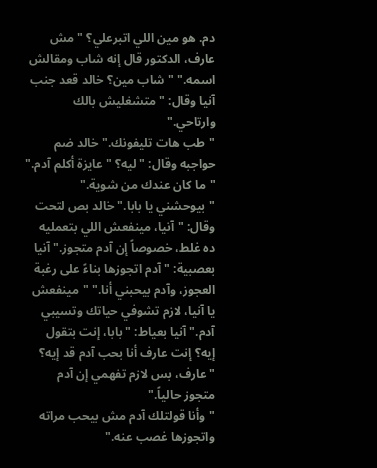دم. هو مين اللي اتبرعلي؟ "مش عارف، الدكتور قال إنه شاب ومقالش اسمه." "شاب مين؟ خالد قعد جنب آنيا وقال: "متشغليش بالك وارتاحي."
"طب هات تليفونك." خالد ضم حواجبه وقال: "ليه؟ "عايزة أكلم آدم." "ما كان عندك من شوية." "بيوحشني يا بابا." خالد بص لتحت وقال: "آنيا، مينفعش اللي بتعمليه ده غلط، خصوصاً إن آدم متجوز." آنيا بعصبية: "آدم اتجوزها بناءً على رغبة العجوز، وآدم بيحبني أنا." "مينفعش يا آنيا، لازم تشوفي حياتك وتسيبي آدم." آنيا بعياط: "بابا، إنت بتقول إيه؟ إنت عارف أنا بحب آدم قد إيه؟ "عارف، بس لازم تفهمي إن آدم متجوز حالياً."
"وأنا قولتلك آدم مش بيحب مراته واتجوزها غصب عنه."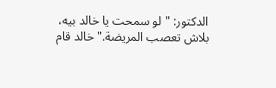الدكتور: "لو سمحت يا خالد بيه، بلاش تعصب المريضة." خالد قام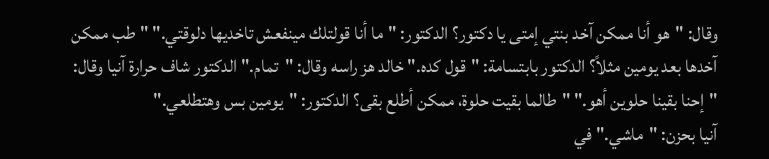وقال: "هو أنا ممكن آخد بنتي إمتى يا دكتور؟ الدكتور: "ما أنا قولتلك مينفعش تاخديها دلوقتي." "طب ممكن آخدها بعد يومين مثلاً؟ الدكتور بابتسامة: "قول كده." خالد هز راسه وقال: "تمام." الدكتور شاف حرارة آنيا وقال: "إحنا بقينا حلوين أهو." "طالما بقيت حلوة، ممكن أطلع بقى؟ الدكتور: "يومين بس وهتطلعي."
آنيا بحزن: "ماشي." في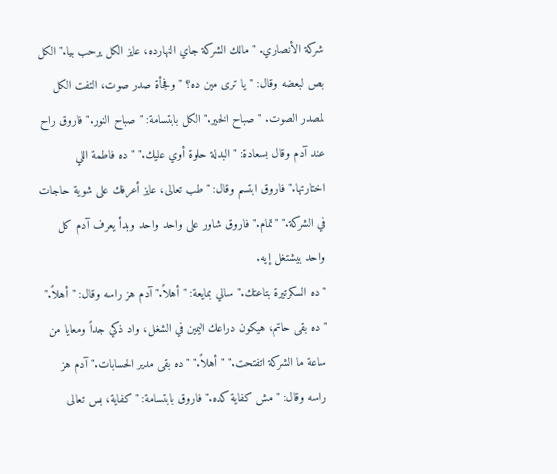شركة الأنصاري. "مالك الشركة جاي النهارده، عايز الكل يرحب بيا." الكل بص لبعضه وقال: "يا ترى مين ده؟ " وفجأة صدر صوت، التفت الكل لمصدر الصوت. "صباح الخير." الكل بابتسامة: "صباح النور." فاروق راح عند آدم وقال بسعادة: "البدلة حلوة أوي عليك." "ده فاطمة اللي اختارتها." فاروق ابتسم وقال: "طب تعالى، عايز أعرفك على شوية حاجات في الشركة." "تمام." فاروق شاور على واحد واحد وبدأ يعرف آدم كل واحد بيشتغل إيه.
"ده السكرتيرة بتاعتك." سالي بمايعة: "أهلاً." آدم هز راسه وقال: "أهلاً." "ده بقى حاتم، هيكون دراعك اليمين في الشغل، واد ذكي جداً ومعايا من ساعة ما الشركة اتفتحت." "أهلاً." "ده بقى مدير الحسابات." آدم هز راسه وقال: "مش كفاية كده." فاروق بابتسامة: "كفاية، بس تعالى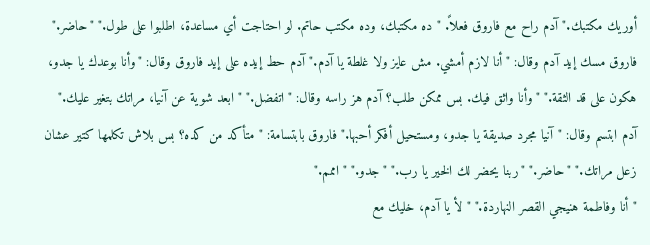أوريك مكتبك." آدم راح مع فاروق فعلاً. "ده مكتبك، وده مكتب حاتم. لو احتاجت أي مساعدة، اطلبوا على طول." "حاضر."
فاروق مسك إيد آدم وقال: "أنا لازم أمشي. مش عايز ولا غلطة يا آدم." آدم حط إيده على إيد فاروق وقال: "وأنا بوعدك يا جدو، هكون على قد الثقة." "وأنا واثق فيك. بس ممكن طلب؟ آدم هز راسه وقال: "اتفضل." "ابعد شوية عن آنيا، مراتك بتغير عليك." آدم ابتسم وقال: "آنيا مجرد صديقة يا جدو، ومستحيل أفكر أحبها." فاروق بابتسامة: "متأكد من كده؟ بس بلاش تكلمها كتير عشان زعل مراتك." "حاضر." "ربنا يحضر لك الخير يا رب." "جدو." "اممم."
"أنا وفاطمة هنيجي القصر النهاردة." "لأ يا آدم، خليك مع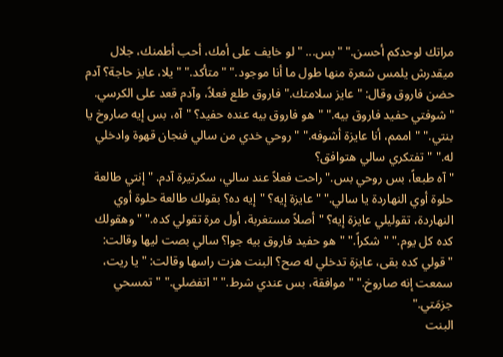مراتك لوحدكم أحسن." "بس... "لو خايف على أمك، أحب أطمنك، جلال ميقدرش يلمس شعرة منها طول ما أنا موجود." "متأكد." "يلا، عايز حاجة؟ آدم حضن فاروق وقال: "عايز سلامتك." فاروق طلع فعلاً، وآدم قعد على الكرسي. "شوفتي حفيد فاروق بيه." "هو فاروق بيه عنده حفيد؟ "آه، بس إيه صاروخ يا بنتي." "اممم، أنا عايزة أشوفه." "روحي خدي من سالي فنجان قهوة وادخلي له." "تفتكري سالي هتوافق؟
"آه طبعاً، بس روحي بس." راحت فعلاً عند سالي، سكرتيرة آدم. "إنتي طالعة حلوة أوي النهاردة يا سالي." "عايزة إيه؟ "إيه ده؟ بقولك طالعة حلوة أوي النهاردة، تقوليلي عايزة إيه؟ "أصلاً مستغربة، أول مرة تقولي كده." "وهقولك كده كل يوم." "شكراً." "هو حفيد فاروق بيه جوا؟ سالي بصت ليها وقالت: "قولي كده بقى، عايزة تدخلي له صح؟ البنت هزت راسها وقالت: "يا ريت، سمعت إنه صاروخ." "موافقة، بس عندي شرط." "اتفضلي." "تمسحي جزمَتي."
البنت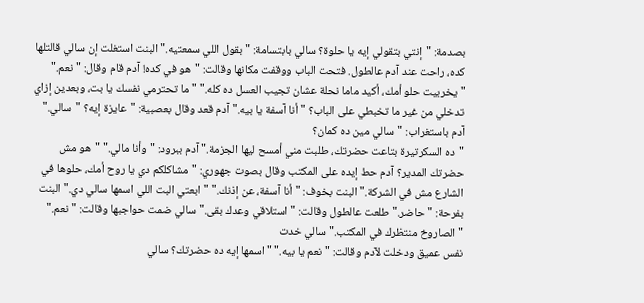بصدمة: "إنتي بتقولي إيه يا حلوة؟ سالي بابتسامة: "بقول اللي سمعتيه." البنت استغلت إن سالي قالتلها كده، راحت عند آدم عالطول. فتحت الباب ووقفت مكانها وقالت: "هو في كده! آدم قام وقال: "نعم." "يخربيت حلو أمك، أكيد ماما نحلة عشان تجيب العسل ده كله." "ما تحترمي نفسك يا بت، وبعدين إزاي تدخلي من غير ما تخبطي على الباب؟ "أنا آسفة يا بيه." آدم قعد وقال بعصبية: "عايزة إيه؟ "سالي." آدم باستغراب: "سالي مين ده كمان؟
"ده السكرتيرة بتاعت حضرتك، طلبت مني أمسح ليها الجزمة." آدم ببرود: "وأنا مالي." "هو مش حضرتك المدير؟ آدم حط إيده على المكتب وقال بصوت جهوري: "مشاكلكم دي يا روح أمك، حلوها في الشارع مش في الشركة." البنت بخوف: "أنا آسفة، عن إذنك." "ابعتي البت اللي اسمها سالي دي." البنت بفرحة: "حاضر." طلعت عالطول وقالت: "استلاقي وعدك بقى." سالي ضمت حواجبها وقالت: "نعم." "الصاروخ منتظرك في المكتب." سالي خدت
نفس عميق ودخلت لآدم وقالت: "نعم يا بيه." "اسمها إيه ده حضرتك؟ سالي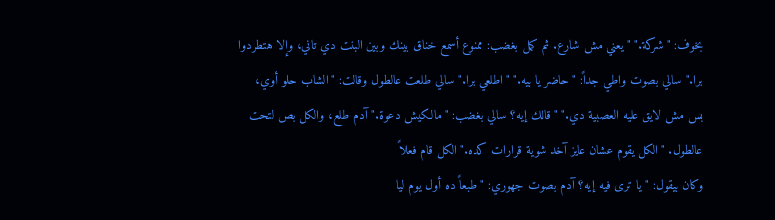بخوف: "شركة." "يعني مش شارع. ثم كمل بغضب: ممنوع أسمع خناق بينك وبين البنت دي تاني، وإلا هتطردوا برا." سالي بصوت واطي جداً: "حاضر يا بيه." "اطلعي برا." سالي طلعت عالطول وقالت: "الشاب حلو أوي، بس مش لايق عليه العصبية دي." "قالك إيه؟ سالي بغضب: "مالكيش دعوة." آدم طلع، والكل بص لتحت عالطول. "الكل يقوم عشان عايز آخد شوية قرارات كده." الكل قام فعلاً
وكان بيقول: "يا ترى فيه إيه؟ آدم بصوت جهوري: "طبعاً ده أول يوم ليا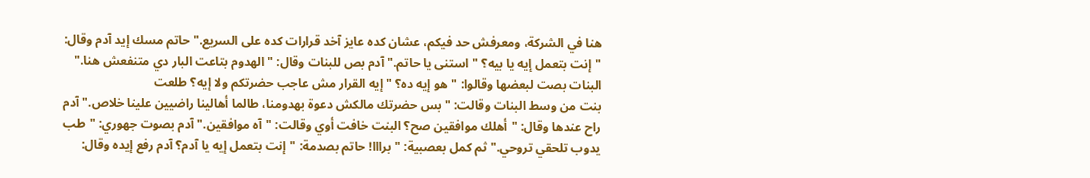هنا في الشركة، ومعرفش حد فيكم، عشان كده عايز آخد قرارات كده على السريع." حاتم مسك إيد آدم وقال: "إنت بتعمل إيه يا بيه؟ "استنى يا حاتم." آدم بص للبنات وقال: "الهدوم بتاعت البار دي متنفعش هنا." البنات بصت لبعضها وقالوا: "هو إيه ده؟ "إيه القرار مش عاجب حضرتكم ولا إيه؟ طلعت
بنت من وسط البنات وقالت: "بس حضرتك مالكش دعوة بهدومنا، طالما أهالينا راضيين علينا خلاص." آدم راح عندها وقال: "أهلك موافقين صح؟ البنت خافت أوي وقالت: "آه موافقين." آدم بصوت جهوري: "طب يدوب تلحقي تروحي." ثم كمل بعصبية: "برااا! حاتم بصدمة: "إنت بتعمل إيه يا آدم؟ آدم رفع إيده وقال: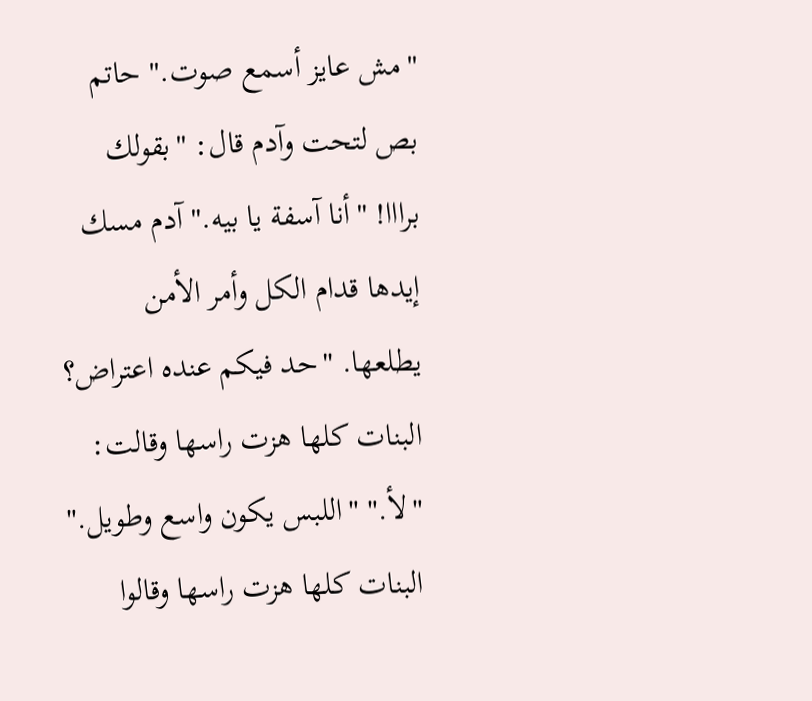"مش عايز أسمع صوت." حاتم بص لتحت وآدم قال: "بقولك برااا! "أنا آسفة يا بيه." آدم مسك إيدها قدام الكل وأمر الأمن يطلعها. "حد فيكم عنده اعتراض؟
البنات كلها هزت راسها وقالت: "لأ." "اللبس يكون واسع وطويل." البنات كلها هزت راسها وقالوا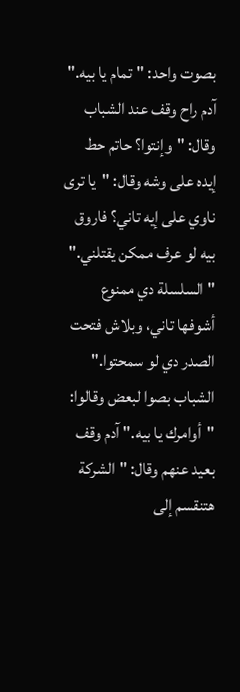بصوت واحد: "تمام يا بيه." آدم راح وقف عند الشباب وقال: "وإنتوا؟ حاتم حط إيده على وشه وقال: "يا ترى ناوي على إيه تاني؟ فاروق بيه لو عرف ممكن يقتلني." "السلسلة دي ممنوع أشوفها تاني، وبلاش فتحت الصدر دي لو سمحتوا." الشباب بصوا لبعض وقالوا: "أوامرك يا بيه." آدم وقف بعيد عنهم وقال: "الشركة هتنقسم إلى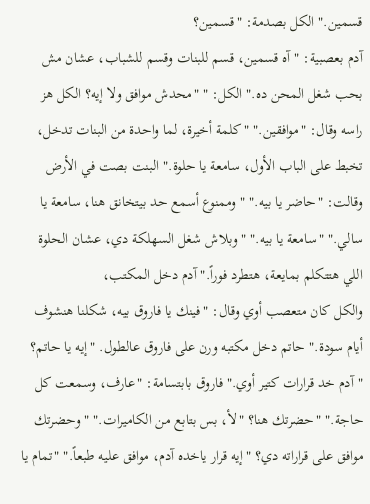قسمين." الكل بصدمة: "قسمين؟
آدم بعصبية: "آه قسمين، قسم للبنات وقسم للشباب، عشان مش بحب شغل المحن ده." الكل: " "محدش موافق ولا إيه؟ الكل هز راسه وقال: "موافقين." "كلمة أخيرة، لما واحدة من البنات تدخل، تخبط على الباب الأول، سامعة يا حلوة." البنت بصت في الأرض وقالت: "حاضر يا بيه." "وممنوع أسمع حد بيتخانق هنا، سامعة يا سالي." "سامعة يا بيه." "وبلاش شغل السهلكة دي، عشان الحلوة اللي هتتكلم بمايعة، هتطرد فوراً." آدم دخل المكتب،
والكل كان متعصب أوي وقال: "فينك يا فاروق بيه، شكلنا هنشوف أيام سودة." حاتم دخل مكتبه ورن على فاروق عالطول. "إيه يا حاتم؟ "آدم خد قرارات كتير أوي." فاروق بابتسامة: "عارف، وسمعت كل حاجة." "حضرتك هنا؟ "لأ، بس بتابع من الكاميرات." "وحضرتك موافق على قراراته دي؟ "إيه قرار ياخده آدم، موافق عليه طبعاً." "تمام يا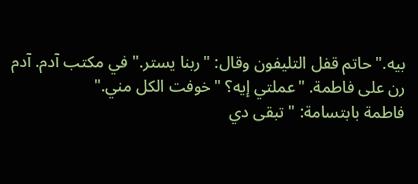بيه." حاتم قفل التليفون وقال: "ربنا يستر." في مكتب آدم. آدم رن على فاطمة. "عملتي إيه؟ "خوفت الكل مني."
فاطمة بابتسامة: "تبقى دي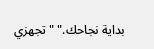بداية نجاحك." "تجهزي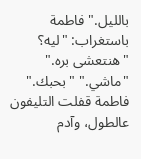بالليل." فاطمة باستغراب: "ليه؟ "هنتعشى بره." "ماشي." "بحبك." فاطمة قفلت التليفون عالطول، وآدم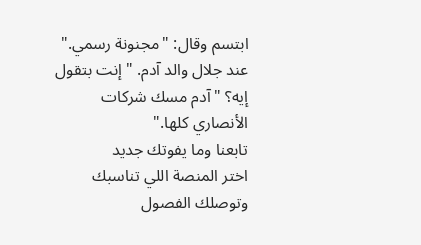ابتسم وقال: "مجنونة رسمي." عند جلال والد آدم. "إنت بتقول إيه؟ "آدم مسك شركات الأنصاري كلها."
تابعنا وما يفوتك جديد
اختر المنصة اللي تناسبك وتوصلك الفصول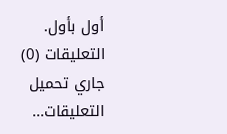أول بأول.
التعليقات (0)
جاري تحميل التعليقات...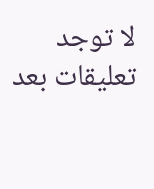لا توجد تعليقات بعد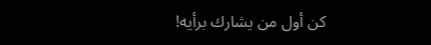كن أول من يشارك برأيه!